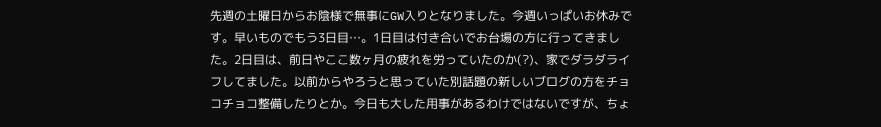先週の土曜日からお陰様で無事にGW入りとなりました。今週いっぱいお休みです。早いものでもう3日目…。1日目は付き合いでお台場の方に行ってきました。2日目は、前日やここ数ヶ月の疲れを労っていたのか(?)、家でダラダライフしてました。以前からやろうと思っていた別話題の新しいブログの方をチョコチョコ整備したりとか。今日も大した用事があるわけではないですが、ちょ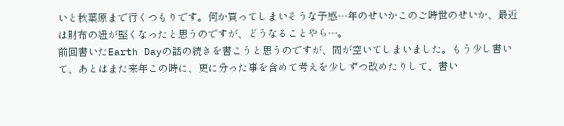いと秋葉原まで行くつもりです。何か買ってしまいそうな予感…年のせいかこのご時世のせいか、最近は財布の紐が堅くなったと思うのですが、どうなることやら…。
前回書いたEarth Dayの話の続きを書こうと思うのですが、間が空いてしまいました。もう少し書いて、あとはまた来年この時に、更に分った事を含めて考えを少しずつ改めたりして、書い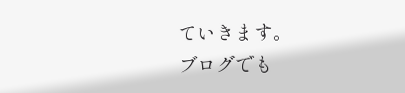ていきます。
ブログでも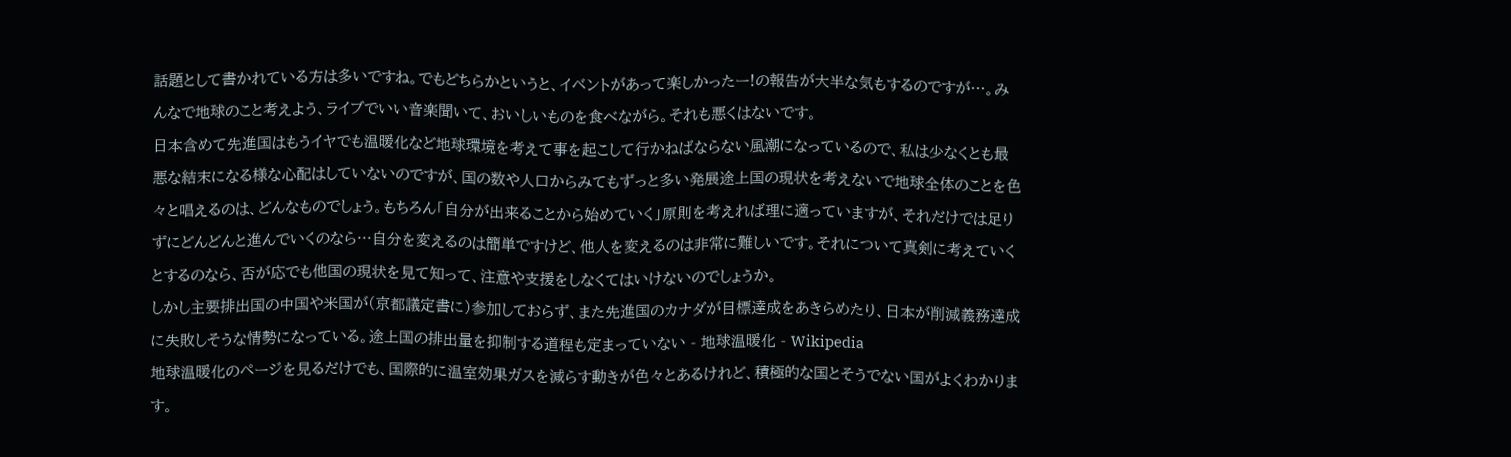話題として書かれている方は多いですね。でもどちらかというと、イベントがあって楽しかったー!の報告が大半な気もするのですが…。みんなで地球のこと考えよう、ライブでいい音楽聞いて、おいしいものを食べながら。それも悪くはないです。
日本含めて先進国はもうイヤでも温暖化など地球環境を考えて事を起こして行かねばならない風潮になっているので、私は少なくとも最悪な結末になる様な心配はしていないのですが、国の数や人口からみてもずっと多い発展途上国の現状を考えないで地球全体のことを色々と唱えるのは、どんなものでしょう。もちろん「自分が出来ることから始めていく」原則を考えれば理に適っていますが、それだけでは足りずにどんどんと進んでいくのなら…自分を変えるのは簡単ですけど、他人を変えるのは非常に難しいです。それについて真剣に考えていくとするのなら、否が応でも他国の現状を見て知って、注意や支援をしなくてはいけないのでしょうか。
しかし主要排出国の中国や米国が(京都議定書に)参加しておらず、また先進国のカナダが目標達成をあきらめたり、日本が削減義務達成に失敗しそうな情勢になっている。途上国の排出量を抑制する道程も定まっていない - 地球温暖化 - Wikipedia
地球温暖化のページを見るだけでも、国際的に温室効果ガスを減らす動きが色々とあるけれど、積極的な国とそうでない国がよくわかります。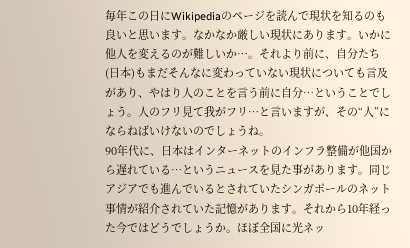毎年この日にWikipediaのページを読んで現状を知るのも良いと思います。なかなか厳しい現状にあります。いかに他人を変えるのが難しいか…。それより前に、自分たち(日本)もまだそんなに変わっていない現状についても言及があり、やはり人のことを言う前に自分…ということでしょう。人のフリ見て我がフリ…と言いますが、その“人”にならねばいけないのでしょうね。
90年代に、日本はインターネットのインフラ整備が他国から遅れている…というニュースを見た事があります。同じアジアでも進んでいるとされていたシンガポールのネット事情が紹介されていた記憶があります。それから10年経った今ではどうでしょうか。ほぼ全国に光ネッ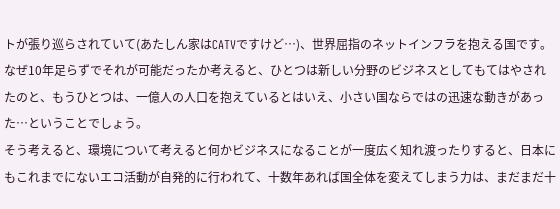トが張り巡らされていて(あたしん家はCATVですけど…)、世界屈指のネットインフラを抱える国です。なぜ10年足らずでそれが可能だったか考えると、ひとつは新しい分野のビジネスとしてもてはやされたのと、もうひとつは、一億人の人口を抱えているとはいえ、小さい国ならではの迅速な動きがあった…ということでしょう。
そう考えると、環境について考えると何かビジネスになることが一度広く知れ渡ったりすると、日本にもこれまでにないエコ活動が自発的に行われて、十数年あれば国全体を変えてしまう力は、まだまだ十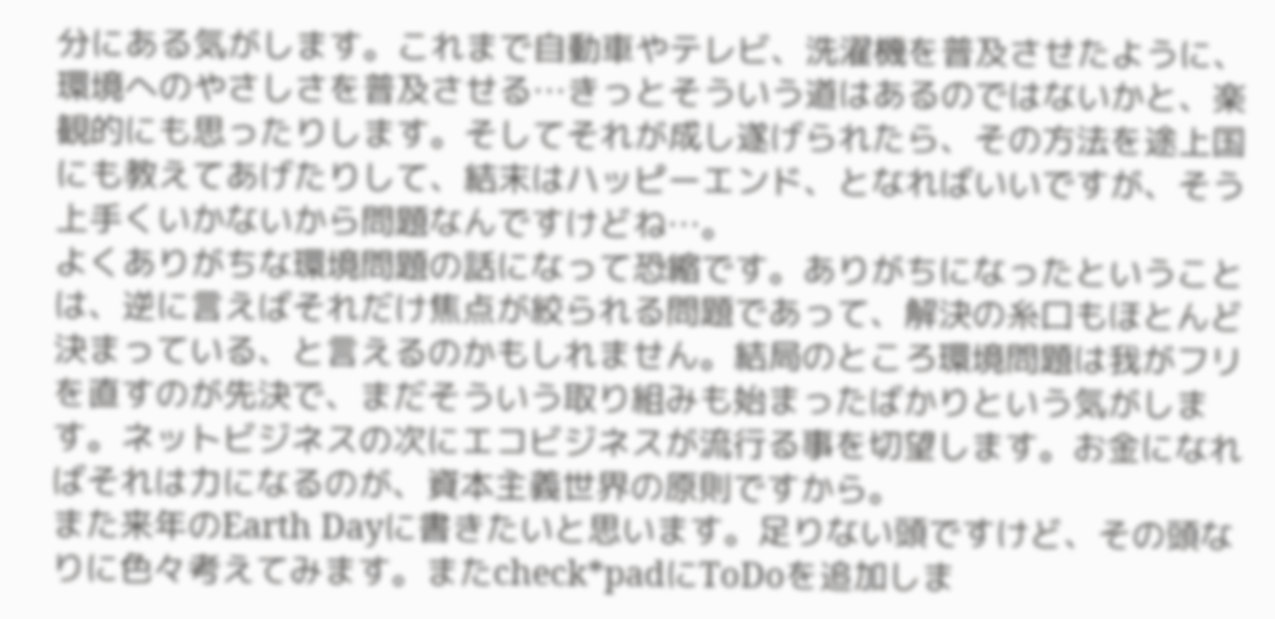分にある気がします。これまで自動車やテレビ、洗濯機を普及させたように、環境へのやさしさを普及させる…きっとそういう道はあるのではないかと、楽観的にも思ったりします。そしてそれが成し遂げられたら、その方法を途上国にも教えてあげたりして、結末はハッピーエンド、となればいいですが、そう上手くいかないから問題なんですけどね…。
よくありがちな環境問題の話になって恐縮です。ありがちになったということは、逆に言えばそれだけ焦点が絞られる問題であって、解決の糸口もほとんど決まっている、と言えるのかもしれません。結局のところ環境問題は我がフリを直すのが先決で、まだそういう取り組みも始まったばかりという気がします。ネットビジネスの次にエコビジネスが流行る事を切望します。お金になればそれは力になるのが、資本主義世界の原則ですから。
また来年のEarth Dayに書きたいと思います。足りない頭ですけど、その頭なりに色々考えてみます。またcheck*padにToDoを追加しま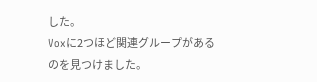した。
Voxに2つほど関連グループがあるのを見つけました。